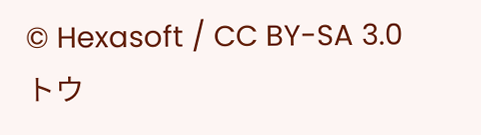© Hexasoft / CC BY-SA 3.0トウ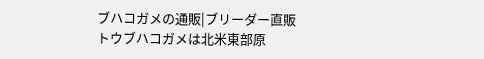ブハコガメの通販|ブリーダー直販
トウブハコガメは北米東部原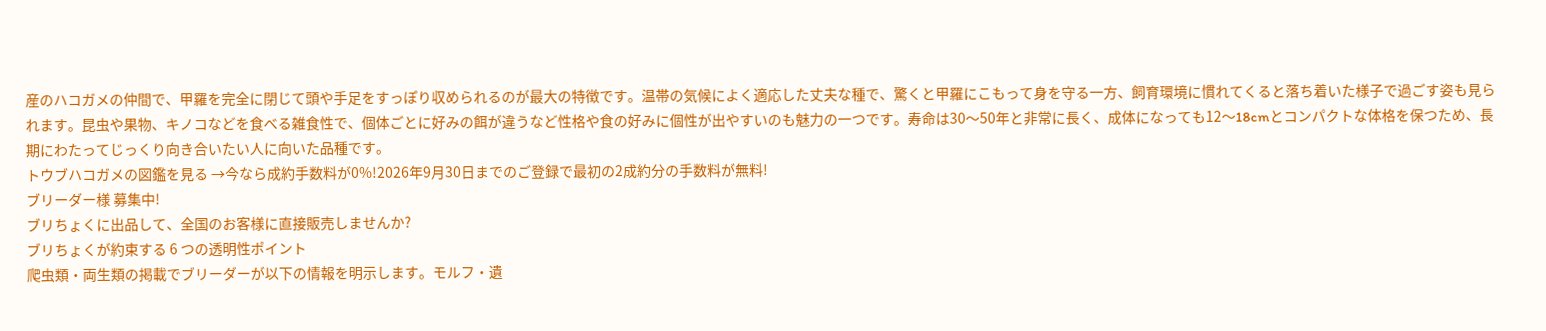産のハコガメの仲間で、甲羅を完全に閉じて頭や手足をすっぽり収められるのが最大の特徴です。温帯の気候によく適応した丈夫な種で、驚くと甲羅にこもって身を守る一方、飼育環境に慣れてくると落ち着いた様子で過ごす姿も見られます。昆虫や果物、キノコなどを食べる雑食性で、個体ごとに好みの餌が違うなど性格や食の好みに個性が出やすいのも魅力の一つです。寿命は30〜50年と非常に長く、成体になっても12〜18cmとコンパクトな体格を保つため、長期にわたってじっくり向き合いたい人に向いた品種です。
トウブハコガメの図鑑を見る →今なら成約手数料が0%!2026年9月30日までのご登録で最初の2成約分の手数料が無料!
ブリーダー様 募集中!
ブリちょくに出品して、全国のお客様に直接販売しませんか?
ブリちょくが約束する 6 つの透明性ポイント
爬虫類・両生類の掲載でブリーダーが以下の情報を明示します。モルフ・遺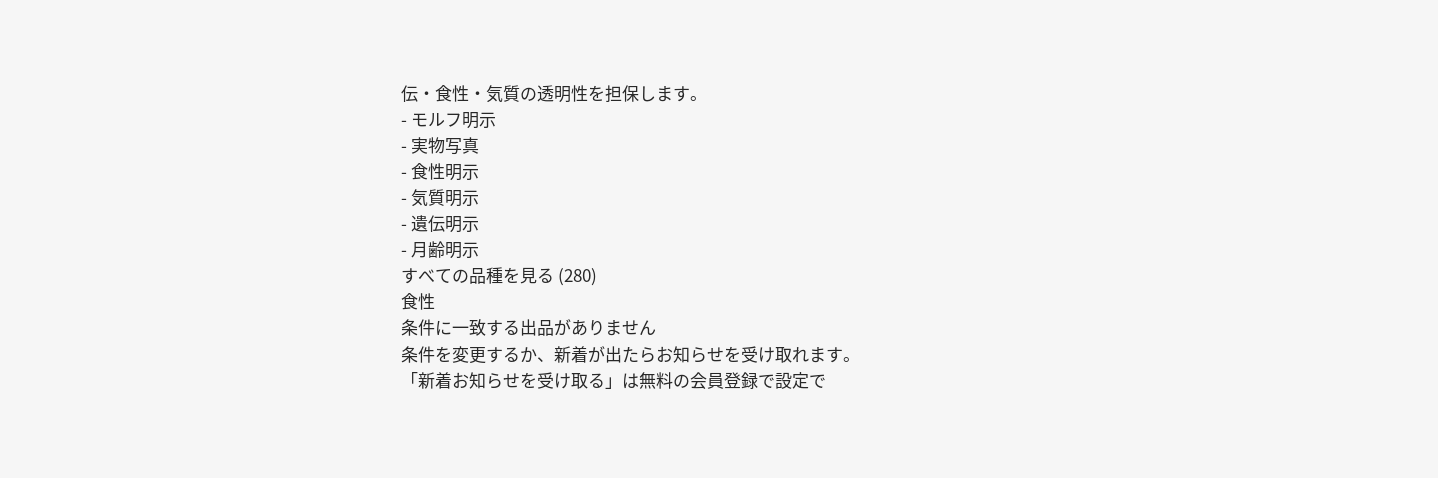伝・食性・気質の透明性を担保します。
- モルフ明示
- 実物写真
- 食性明示
- 気質明示
- 遺伝明示
- 月齢明示
すべての品種を見る (280)
食性
条件に一致する出品がありません
条件を変更するか、新着が出たらお知らせを受け取れます。
「新着お知らせを受け取る」は無料の会員登録で設定で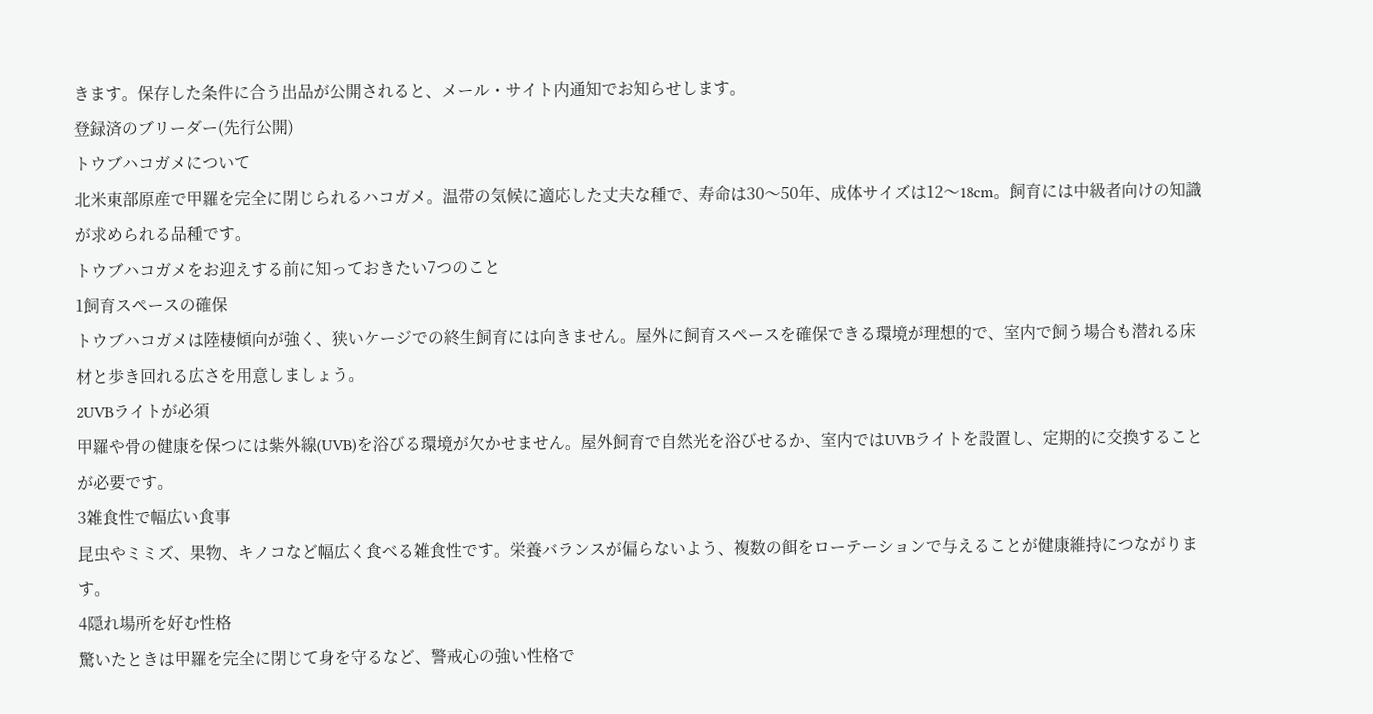きます。保存した条件に合う出品が公開されると、メール・サイト内通知でお知らせします。
登録済のブリーダー(先行公開)
トウブハコガメについて
北米東部原産で甲羅を完全に閉じられるハコガメ。温帯の気候に適応した丈夫な種で、寿命は30〜50年、成体サイズは12〜18cm。飼育には中級者向けの知識が求められる品種です。
トウブハコガメをお迎えする前に知っておきたい7つのこと
1飼育スペースの確保
トウブハコガメは陸棲傾向が強く、狭いケージでの終生飼育には向きません。屋外に飼育スペースを確保できる環境が理想的で、室内で飼う場合も潜れる床材と歩き回れる広さを用意しましょう。
2UVBライトが必須
甲羅や骨の健康を保つには紫外線(UVB)を浴びる環境が欠かせません。屋外飼育で自然光を浴びせるか、室内ではUVBライトを設置し、定期的に交換することが必要です。
3雑食性で幅広い食事
昆虫やミミズ、果物、キノコなど幅広く食べる雑食性です。栄養バランスが偏らないよう、複数の餌をローテーションで与えることが健康維持につながります。
4隠れ場所を好む性格
驚いたときは甲羅を完全に閉じて身を守るなど、警戒心の強い性格で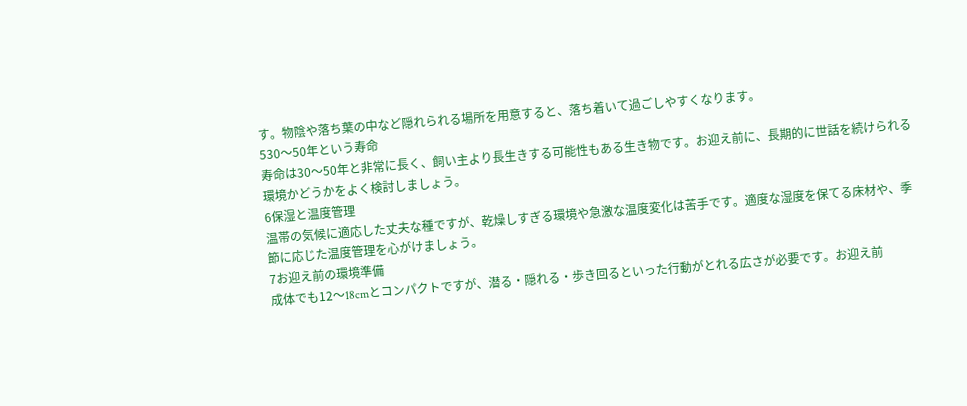す。物陰や落ち葉の中など隠れられる場所を用意すると、落ち着いて過ごしやすくなります。
530〜50年という寿命
寿命は30〜50年と非常に長く、飼い主より長生きする可能性もある生き物です。お迎え前に、長期的に世話を続けられる環境かどうかをよく検討しましょう。
6保湿と温度管理
温帯の気候に適応した丈夫な種ですが、乾燥しすぎる環境や急激な温度変化は苦手です。適度な湿度を保てる床材や、季節に応じた温度管理を心がけましょう。
7お迎え前の環境準備
成体でも12〜18cmとコンパクトですが、潜る・隠れる・歩き回るといった行動がとれる広さが必要です。お迎え前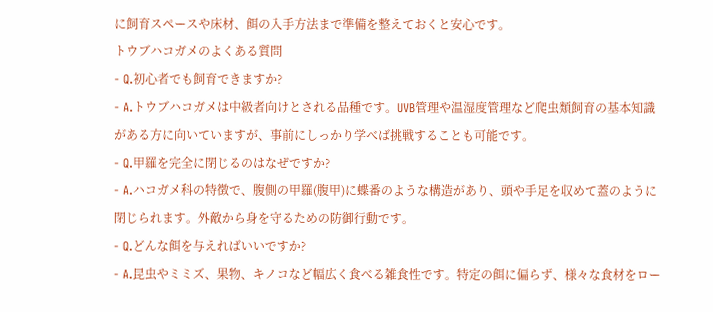に飼育スペースや床材、餌の入手方法まで準備を整えておくと安心です。
トウブハコガメのよくある質問
- Q.初心者でも飼育できますか?
- A.トウブハコガメは中級者向けとされる品種です。UVB管理や温湿度管理など爬虫類飼育の基本知識がある方に向いていますが、事前にしっかり学べば挑戦することも可能です。
- Q.甲羅を完全に閉じるのはなぜですか?
- A.ハコガメ科の特徴で、腹側の甲羅(腹甲)に蝶番のような構造があり、頭や手足を収めて蓋のように閉じられます。外敵から身を守るための防御行動です。
- Q.どんな餌を与えればいいですか?
- A.昆虫やミミズ、果物、キノコなど幅広く食べる雑食性です。特定の餌に偏らず、様々な食材をロー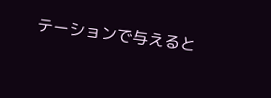テーションで与えると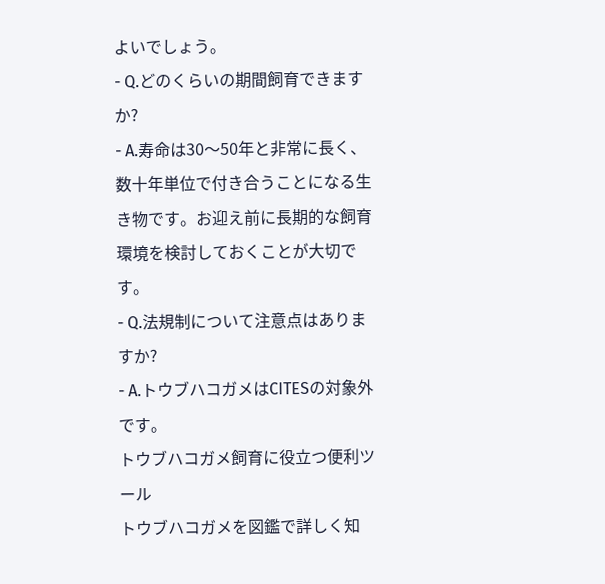よいでしょう。
- Q.どのくらいの期間飼育できますか?
- A.寿命は30〜50年と非常に長く、数十年単位で付き合うことになる生き物です。お迎え前に長期的な飼育環境を検討しておくことが大切です。
- Q.法規制について注意点はありますか?
- A.トウブハコガメはCITESの対象外です。
トウブハコガメ飼育に役立つ便利ツール
トウブハコガメを図鑑で詳しく知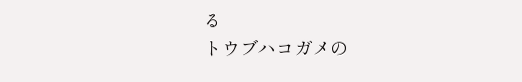る
トウブハコガメの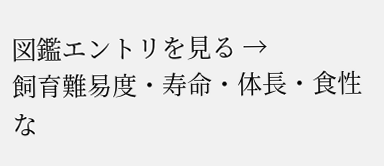図鑑エントリを見る →
飼育難易度・寿命・体長・食性な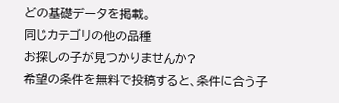どの基礎データを掲載。
同じカテゴリの他の品種
お探しの子が見つかりませんか?
希望の条件を無料で投稿すると、条件に合う子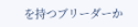を持つブリーダーか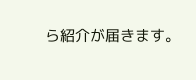ら紹介が届きます。